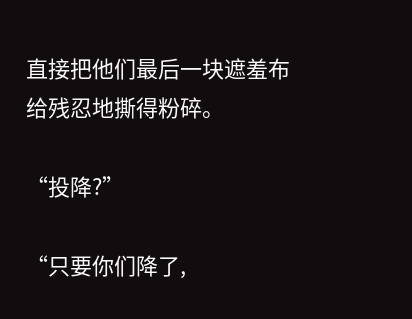直接把他们最后一块遮羞布给残忍地撕得粉碎。

“投降?”

“只要你们降了,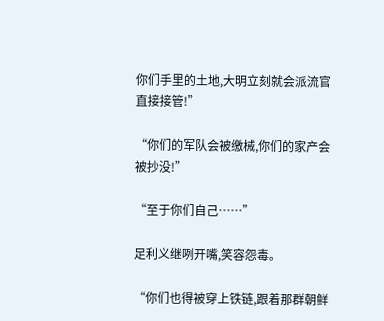你们手里的土地,大明立刻就会派流官直接接管!”

“你们的军队会被缴械,你们的家产会被抄没!”

“至于你们自己……”

足利义继咧开嘴,笑容怨毒。

“你们也得被穿上铁链,跟着那群朝鲜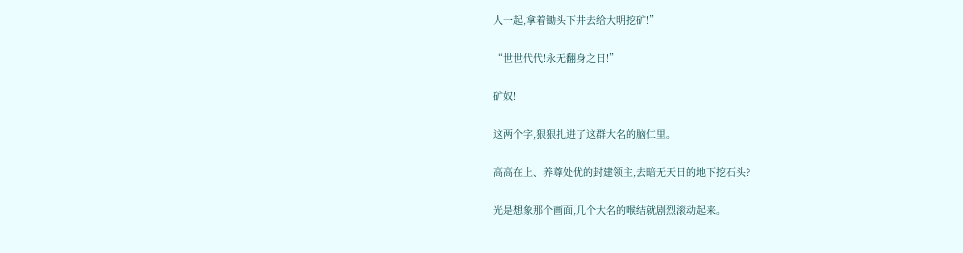人一起,拿着锄头下井去给大明挖矿!”

“世世代代!永无翻身之日!”

矿奴!

这两个字,狠狠扎进了这群大名的脑仁里。

高高在上、养尊处优的封建领主,去暗无天日的地下挖石头?

光是想象那个画面,几个大名的喉结就剧烈滚动起来。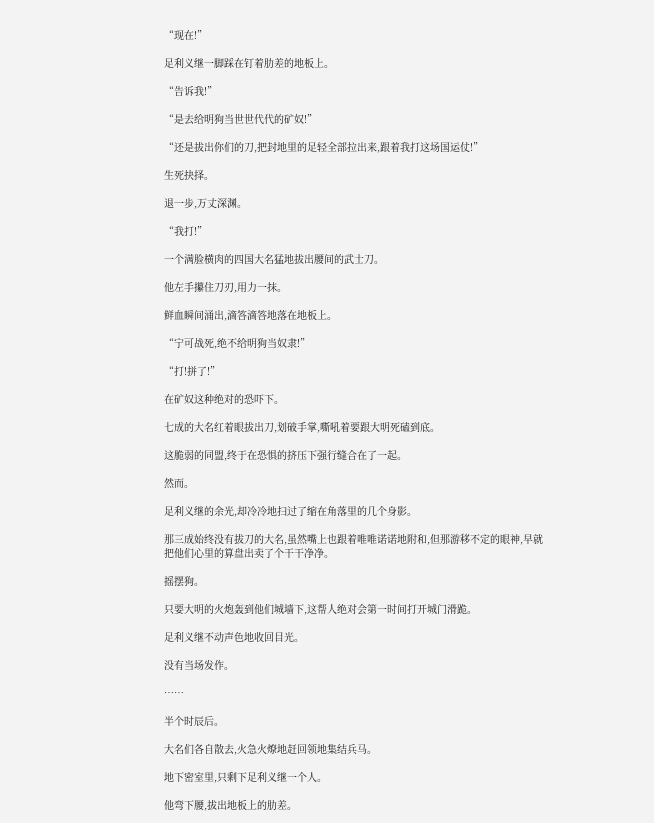“现在!”

足利义继一脚踩在钉着肋差的地板上。

“告诉我!”

“是去给明狗当世世代代的矿奴!”

“还是拔出你们的刀,把封地里的足轻全部拉出来,跟着我打这场国运仗!”

生死抉择。

退一步,万丈深渊。

“我打!”

一个满脸横肉的四国大名猛地拔出腰间的武士刀。

他左手攥住刀刃,用力一抹。

鲜血瞬间涌出,滴答滴答地落在地板上。

“宁可战死,绝不给明狗当奴隶!”

“打!拼了!”

在矿奴这种绝对的恐吓下。

七成的大名红着眼拔出刀,划破手掌,嘶吼着要跟大明死磕到底。

这脆弱的同盟,终于在恐惧的挤压下强行缝合在了一起。

然而。

足利义继的余光,却冷冷地扫过了缩在角落里的几个身影。

那三成始终没有拔刀的大名,虽然嘴上也跟着唯唯诺诺地附和,但那游移不定的眼神,早就把他们心里的算盘出卖了个干干净净。

摇摆狗。

只要大明的火炮轰到他们城墙下,这帮人绝对会第一时间打开城门滑跪。

足利义继不动声色地收回目光。

没有当场发作。

……

半个时辰后。

大名们各自散去,火急火燎地赶回领地集结兵马。

地下密室里,只剩下足利义继一个人。

他弯下腰,拔出地板上的肋差。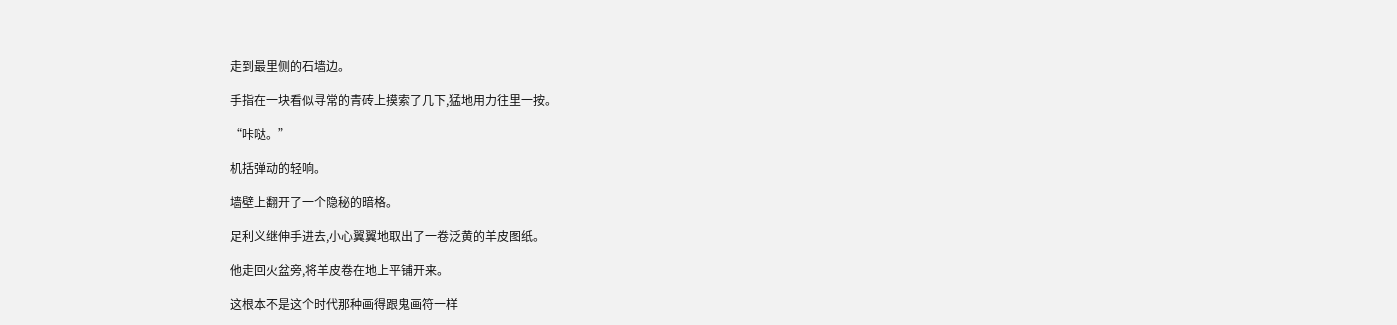走到最里侧的石墙边。

手指在一块看似寻常的青砖上摸索了几下,猛地用力往里一按。

“咔哒。”

机括弹动的轻响。

墙壁上翻开了一个隐秘的暗格。

足利义继伸手进去,小心翼翼地取出了一卷泛黄的羊皮图纸。

他走回火盆旁,将羊皮卷在地上平铺开来。

这根本不是这个时代那种画得跟鬼画符一样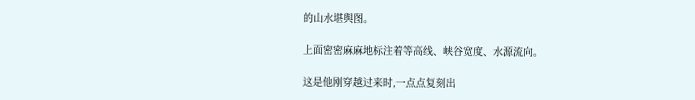的山水堪舆图。

上面密密麻麻地标注着等高线、峡谷宽度、水源流向。

这是他刚穿越过来时,一点点复刻出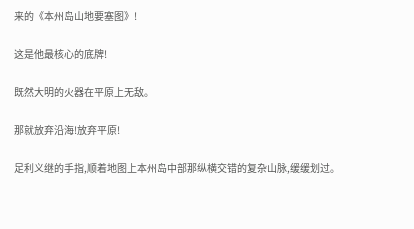来的《本州岛山地要塞图》!

这是他最核心的底牌!

既然大明的火器在平原上无敌。

那就放弃沿海!放弃平原!

足利义继的手指,顺着地图上本州岛中部那纵横交错的复杂山脉,缓缓划过。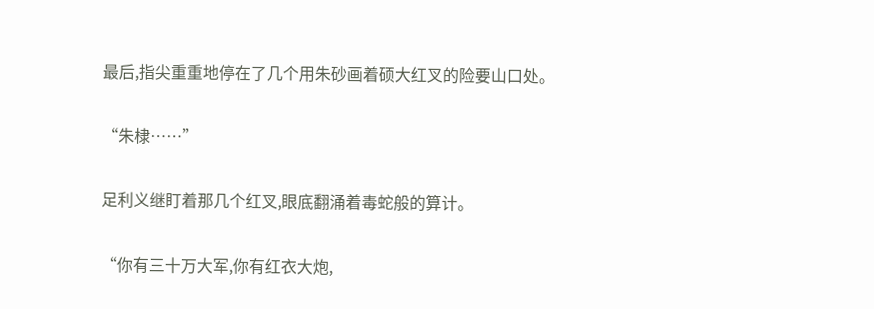最后,指尖重重地停在了几个用朱砂画着硕大红叉的险要山口处。

“朱棣……”

足利义继盯着那几个红叉,眼底翻涌着毒蛇般的算计。

“你有三十万大军,你有红衣大炮,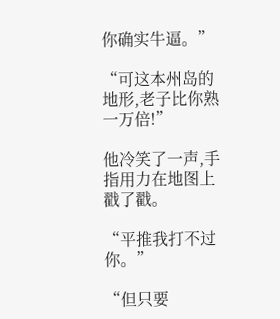你确实牛逼。”

“可这本州岛的地形,老子比你熟一万倍!”

他冷笑了一声,手指用力在地图上戳了戳。

“平推我打不过你。”

“但只要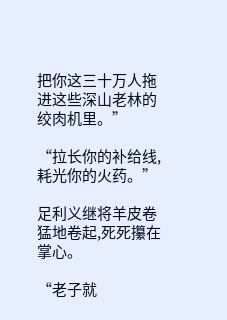把你这三十万人拖进这些深山老林的绞肉机里。”

“拉长你的补给线,耗光你的火药。”

足利义继将羊皮卷猛地卷起,死死攥在掌心。

“老子就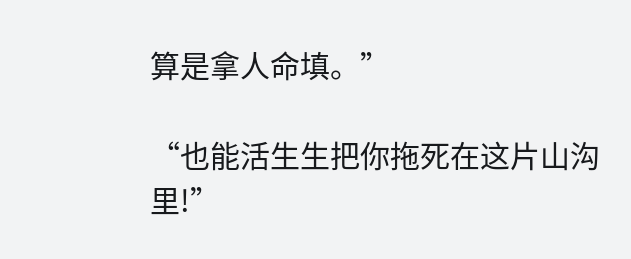算是拿人命填。”

“也能活生生把你拖死在这片山沟里!”